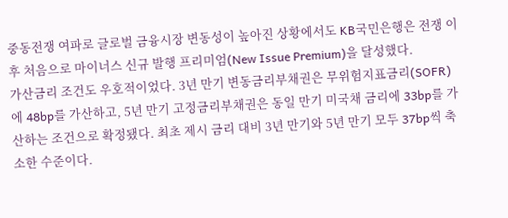중동전쟁 여파로 글로벌 금융시장 변동성이 높아진 상황에서도 KB국민은행은 전쟁 이후 처음으로 마이너스 신규 발행 프리미엄(New Issue Premium)을 달성했다.
가산금리 조건도 우호적이었다. 3년 만기 변동금리부채권은 무위험지표금리(SOFR)에 48bp를 가산하고, 5년 만기 고정금리부채권은 동일 만기 미국채 금리에 33bp를 가산하는 조건으로 확정됐다. 최초 제시 금리 대비 3년 만기와 5년 만기 모두 37bp씩 축소한 수준이다.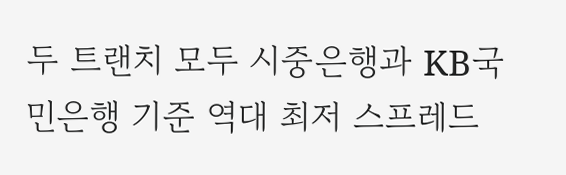두 트랜치 모두 시중은행과 KB국민은행 기준 역대 최저 스프레드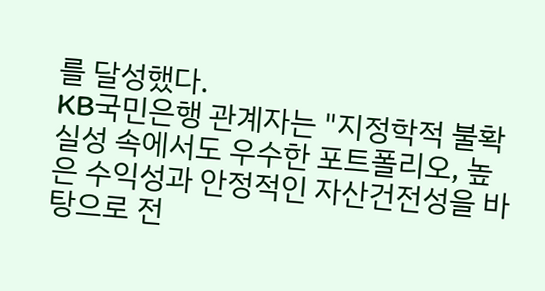를 달성했다.
KB국민은행 관계자는 "지정학적 불확실성 속에서도 우수한 포트폴리오, 높은 수익성과 안정적인 자산건전성을 바탕으로 전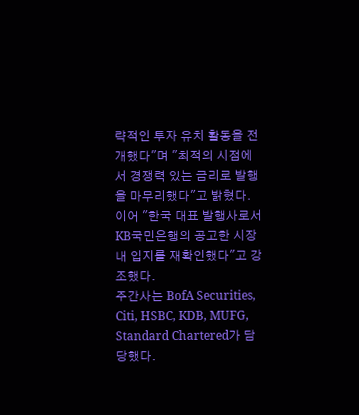략적인 투자 유치 활동을 전개했다"며 "최적의 시점에서 경쟁력 있는 금리로 발행을 마무리했다"고 밝혔다. 이어 "한국 대표 발행사로서 KB국민은행의 공고한 시장내 입지를 재확인했다"고 강조했다.
주간사는 BofA Securities, Citi, HSBC, KDB, MUFG, Standard Chartered가 담당했다.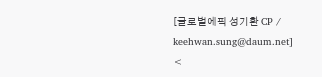[글로벌에픽 성기환 CP / keehwan.sung@daum.net]
<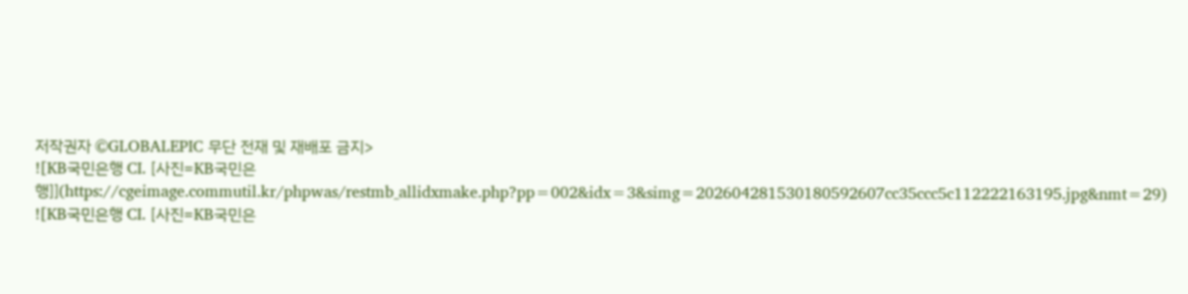저작권자 ©GLOBALEPIC 무단 전재 및 재배포 금지>
![KB국민은행 CI. [사진=KB국민은행]](https://cgeimage.commutil.kr/phpwas/restmb_allidxmake.php?pp=002&idx=3&simg=202604281530180592607cc35ccc5c112222163195.jpg&nmt=29)
![KB국민은행 CI. [사진=KB국민은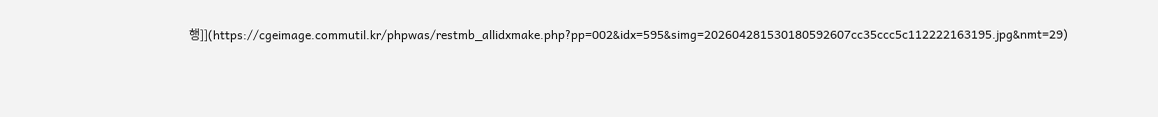행]](https://cgeimage.commutil.kr/phpwas/restmb_allidxmake.php?pp=002&idx=595&simg=202604281530180592607cc35ccc5c112222163195.jpg&nmt=29)